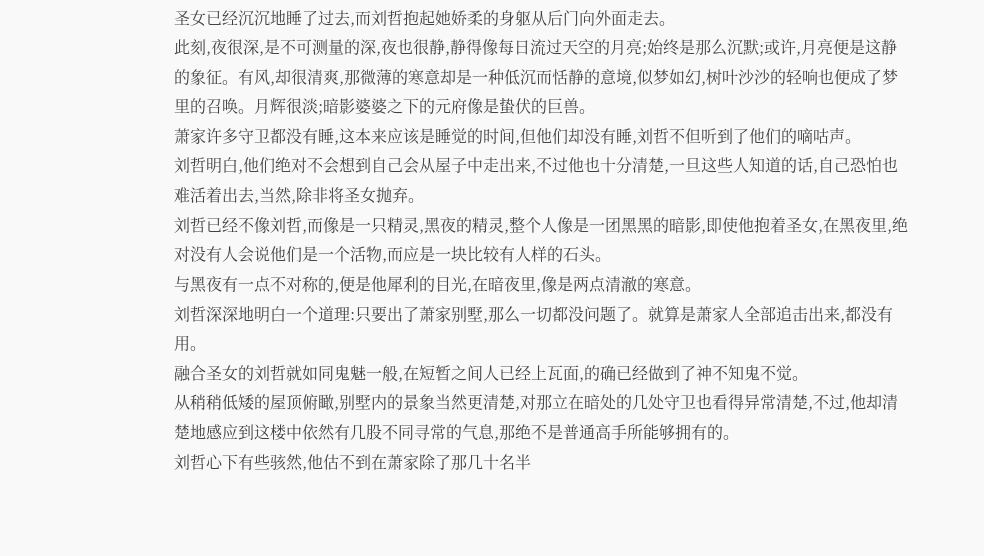圣女已经沉沉地睡了过去,而刘哲抱起她娇柔的身躯从后门向外面走去。
此刻,夜很深,是不可测量的深,夜也很静,静得像每日流过天空的月亮;始终是那么沉默;或许,月亮便是这静的象征。有风,却很清爽,那微薄的寒意却是一种低沉而恬静的意境,似梦如幻,树叶沙沙的轻响也便成了梦里的召唤。月辉很淡;暗影婆婆之下的元府像是蛰伏的巨兽。
萧家许多守卫都没有睡,这本来应该是睡觉的时间,但他们却没有睡,刘哲不但听到了他们的嘀咕声。
刘哲明白,他们绝对不会想到自己会从屋子中走出来,不过他也十分清楚,一旦这些人知道的话,自己恐怕也难活着出去,当然,除非将圣女抛弃。
刘哲已经不像刘哲,而像是一只精灵,黑夜的精灵,整个人像是一团黑黑的暗影,即使他抱着圣女,在黑夜里,绝对没有人会说他们是一个活物,而应是一块比较有人样的石头。
与黑夜有一点不对称的,便是他犀利的目光,在暗夜里,像是两点清澈的寒意。
刘哲深深地明白一个道理:只要出了萧家别墅,那么一切都没问题了。就算是萧家人全部追击出来,都没有用。
融合圣女的刘哲就如同鬼魅一般,在短暂之间人已经上瓦面,的确已经做到了神不知鬼不觉。
从稍稍低矮的屋顶俯瞰,别墅内的景象当然更清楚,对那立在暗处的几处守卫也看得异常清楚,不过,他却清楚地感应到这楼中依然有几股不同寻常的气息,那绝不是普通高手所能够拥有的。
刘哲心下有些骇然,他估不到在萧家除了那几十名半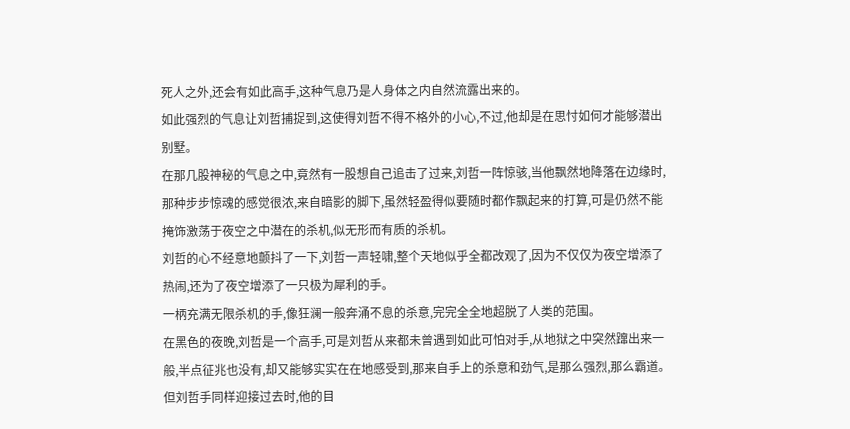死人之外,还会有如此高手,这种气息乃是人身体之内自然流露出来的。
如此强烈的气息让刘哲捕捉到,这使得刘哲不得不格外的小心,不过,他却是在思忖如何才能够潜出别墅。
在那几股神秘的气息之中,竟然有一股想自己追击了过来,刘哲一阵惊骇,当他飘然地降落在边缘时,那种步步惊魂的感觉很浓,来自暗影的脚下,虽然轻盈得似要随时都作飘起来的打算,可是仍然不能掩饰激荡于夜空之中潜在的杀机,似无形而有质的杀机。
刘哲的心不经意地颤抖了一下,刘哲一声轻啸,整个天地似乎全都改观了,因为不仅仅为夜空增添了热闹,还为了夜空增添了一只极为犀利的手。
一柄充满无限杀机的手,像狂澜一般奔涌不息的杀意,完完全全地超脱了人类的范围。
在黑色的夜晚,刘哲是一个高手,可是刘哲从来都未曾遇到如此可怕对手,从地狱之中突然蹿出来一般,半点征兆也没有,却又能够实实在在地感受到,那来自手上的杀意和劲气,是那么强烈,那么霸道。
但刘哲手同样迎接过去时,他的目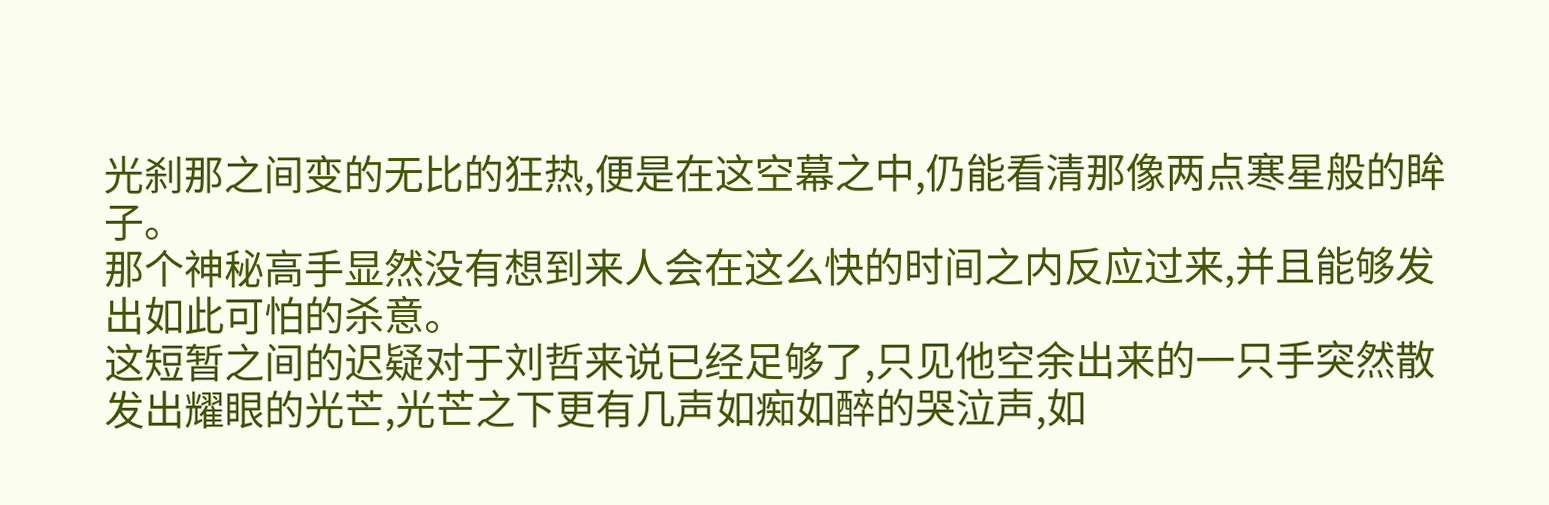光刹那之间变的无比的狂热,便是在这空幕之中,仍能看清那像两点寒星般的眸子。
那个神秘高手显然没有想到来人会在这么快的时间之内反应过来,并且能够发出如此可怕的杀意。
这短暂之间的迟疑对于刘哲来说已经足够了,只见他空余出来的一只手突然散发出耀眼的光芒,光芒之下更有几声如痴如醉的哭泣声,如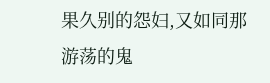果久别的怨妇,又如同那游荡的鬼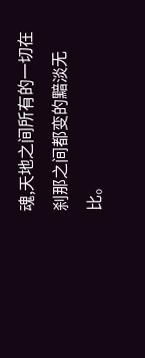魂,天地之间所有的一切在刹那之间都变的黯淡无比。